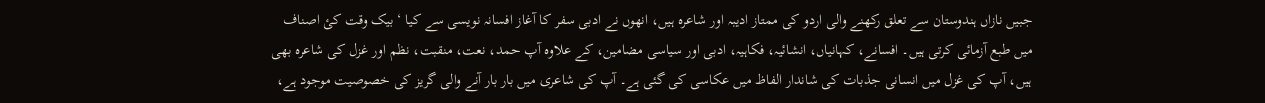جبیں نازاں ہندوستان سے تعلق رکھنے والی اردو کی ممتاز ادیبہ اور شاعرہ ہیں، انھوں نے ادبی سفر کا آغاز افسانہ نویسی سے کیا ‘ بیک وقت کئ اصناف میں طبع آزمائی کرتی ہیں۔ افسانے، کہانیاں، انشائیہ، فکاہیہ، ادبی اور سیاسی مضامین، کے علاوہ آپ حمد، نعت، منقبت، نظم اور غزل کی شاعرہ بھی ہیں، آپ کی غزل میں انسانی جذبات کی شاندار الفاظ میں عکاسی کی گئی ہے۔ آپ کی شاعری میں بار بار آنے والی گریز کی خصوصیت موجود ہے،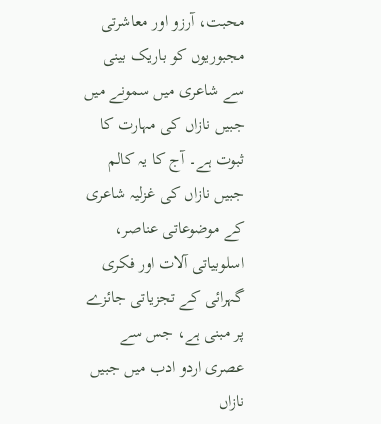محبت، آرزو اور معاشرتی مجبوریوں کو باریک بینی سے شاعری میں سمونے میں جبیں نازاں کی مہارت کا ثبوت ہے۔ آج کا یہ کالم جبیں نازاں کی غزلیہ شاعری کے موضوعاتی عناصر، اسلوبیاتی آلات اور فکری گہرائی کے تجزیاتی جائزے پر مبنی ہے، جس سے عصری اردو ادب میں جبیں نازاں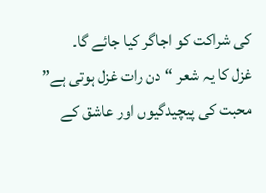کی شراکت کو اجاگر کیا جائے گا۔
غزل کا یہ شعر “دن رات غزل ہوتی ہے” محبت کی پیچیدگیوں اور عاشق کے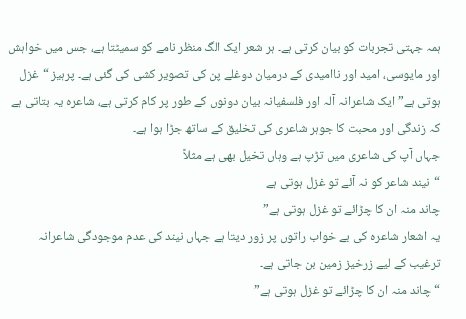ہمہ جہتی تجربات کو بیان کرتی ہے۔ ہر شعر ایک الگ منظر نامے کو سمیٹتا ہے، جس میں خواہش اور مایوسی، امید اور ناامیدی کے درمیان دوغلے پن کی تصویر کشی کی گئی ہے۔ پرہیز “غزل ہوتی ہے” ایک شاعرانہ آلہ اور فلسفیانہ بیان دونوں کے طور پر کام کرتی ہے، شاعرہ یہ بتاتی ہے کہ زندگی اور محبت کا جوہر شاعری کی تخلیق کے ساتھ جڑا ہوا ہے۔
جہاں آپ کی شاعری میں تڑپ ہے وہاں تخیل بھی ہے مثلاً
“نیند شاعر کو نہ آئے تو غزل ہوتی ہے
چاند منہ ان کا چڑائے تو غزل ہوتی ہے”
یہ اشعار شاعرہ کی بے خواب راتوں پر زور دیتا ہے جہاں نیند کی عدم موجودگی شاعرانہ ترغیب کے لیے زرخیز زمین بن جاتی ہے۔
“چاند منہ ان کا چڑائے تو غزل ہوتی ہے”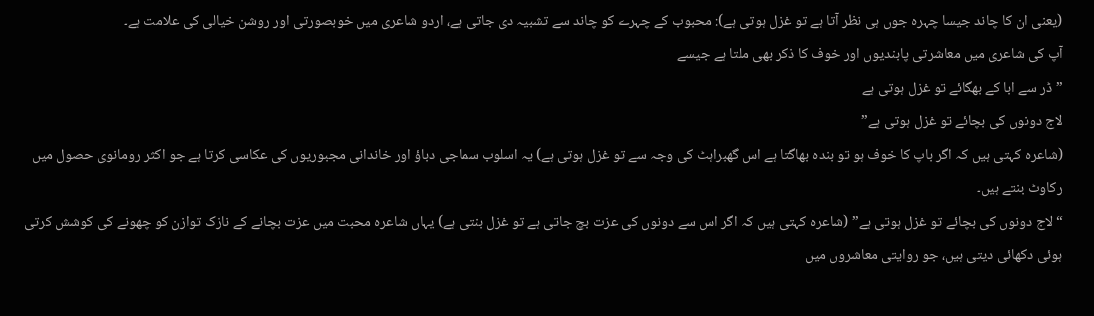(یعنی ان کا چاند جیسا چہرہ جوں ہی نظر آتا ہے تو غزل ہوتی ہے): محبوب کے چہرے کو چاند سے تشبیہ دی جاتی ہے، اردو شاعری میں خوبصورتی اور روشن خیالی کی علامت ہے۔
آپ کی شاعری میں معاشرتی پابندیوں اور خوف کا ذکر بھی ملتا ہے جیسے
”ڈر سے ابا کے بھگائے تو غزل ہوتی ہے
لاج دونوں کی بچائے تو غزل ہوتی ہے”
(شاعرہ کہتی ہیں کہ اگر باپ کا خوف ہو تو بندہ بھاگتا ہے اس گھبراہٹ کی وجہ سے تو غزل ہوتی ہے) یہ اسلوب سماجی دباؤ اور خاندانی مجبوریوں کی عکاسی کرتا ہے جو اکثر رومانوی حصول میں رکاوٹ بنتے ہیں۔
“لاج دونوں کی بچائے تو غزل ہوتی ہے” (شاعرہ کہتی ہیں کہ اگر اس سے دونوں کی عزت بچ جاتی ہے تو غزل بنتی ہے) یہاں شاعرہ محبت میں عزت بچانے کے نازک توازن کو چھونے کی کوشش کرتی ہوئی دکھائی دیتی ہیں، جو روایتی معاشروں میں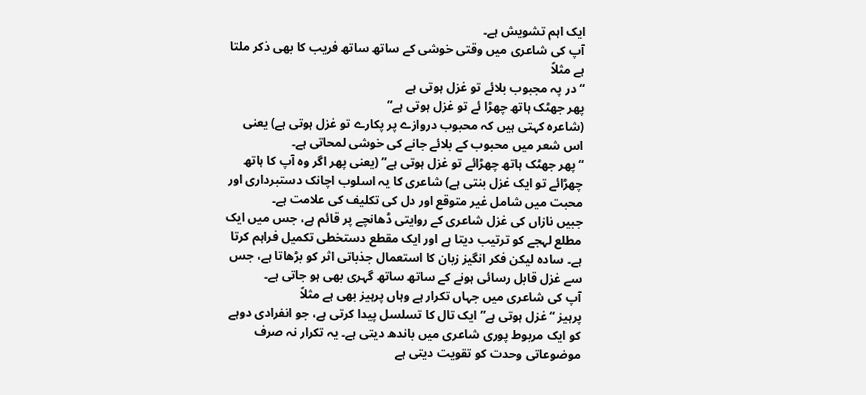ایک اہم تشویش ہے۔
آپ کی شاعری میں وقتی خوشی کے ساتھ ساتھ فریب کا بھی ذکر ملتا ہے مثلاً
“در پہ مجبوب بلائے تو غزل ہوتی ہے
پھر جھٹک ہاتھ چھڑا ئے تو غزل ہوتی ہے”
(شاعرہ کہتی ہیں کہ محبوب دروازے پر پکارے تو غزل ہوتی ہے) یعنی اس شعر میں محبوب کے بلائے جانے کی خوشی لمحاتی ہے۔
“پھر جھٹک ہاتھ چھڑائے تو غزل ہوتی ہے” (یعنی پھر اگر وہ آپ کا ہاتھ چھڑائے تو ایک غزل بنتی ہے) شاعری کا یہ اسلوب اچانک دستبرداری اور محبت میں شامل غیر متوقع اور دل کی تکلیف کی علامت ہے۔
جبیں نازاں کی غزل شاعری کے روایتی ڈھانچے پر قائم ہے، جس میں ایک مطلع لہجے کو ترتیب دیتا ہے اور ایک مقطع دستخطی تکمیل فراہم کرتا ہے۔ سادہ لیکن فکر انگیز زبان کا استعمال جذباتی اثر کو بڑھاتا ہے، جس سے غزل قابل رسائی ہونے کے ساتھ ساتھ گہری بھی ہو جاتی ہے۔
آپ کی شاعری میں جہاں تکرار ہے وہاں پرہیز بھی ہے مثلاً
پرہیز “غزل ہوتی ہے” ایک تال کا تسلسل پیدا کرتی ہے، جو انفرادی دوہے کو ایک مربوط پوری شاعری میں باندھ دیتی ہے۔ یہ تکرار نہ صرف موضوعاتی وحدت کو تقویت دیتی ہے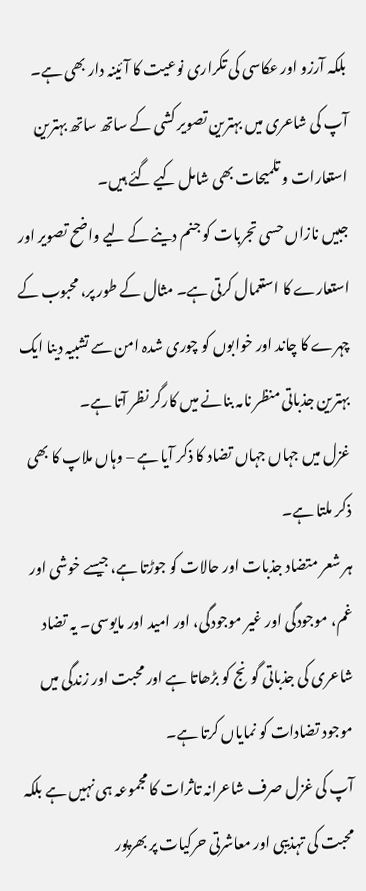بلکہ آرزو اور عکاسی کی تکراری نوعیت کا آئینہ دار بھی ہے۔
آپ کی شاعری میں بہترین تصویر کشی کے ساتھ ساتھ بہترین استعارات و تلمیحات بھی شامل کیے گئے ہیں۔
جبیں نازاں حسی تجربات کو جنم دینے کے لیے واضح تصویر اور استعارے کا استعمال کرتی ہے۔ مثال کے طور پر، محبوب کے چہرے کا چاند اور خوابوں کو چوری شدہ امن سے تشبیہ دینا ایک بہترین جذباتی منظر نامہ بنانے میں کارگر نظر آتا ہے۔
غزل میں جہاں جہاں تضاد کا ذکر آیا ہے – وہاں ملاپ کا بھی ذکر ملتا ہے۔
ہر شعر متضاد جذبات اور حالات کو جوڑتا ہے، جیسے خوشی اور غم، موجودگی اور غیر موجودگی، اور امید اور مایوسی۔ یہ تضاد شاعری کی جذباتی گونج کو بڑھاتا ہے اور محبت اور زندگی میں موجود تضادات کو نمایاں کرتا ہے۔
آپ کی غزل صرف شاعرانہ تاثرات کا مجموعہ ہی نہیں ہے بلکہ محبت کی تہذیبی اور معاشرتی حرکیات پر بھرپور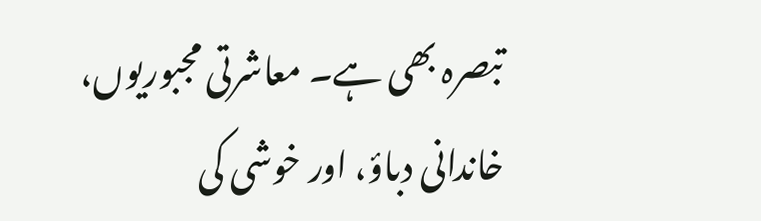تبصرہ بھی ہے۔ معاشرتی مجبوریوں، خاندانی دباؤ، اور خوشی کی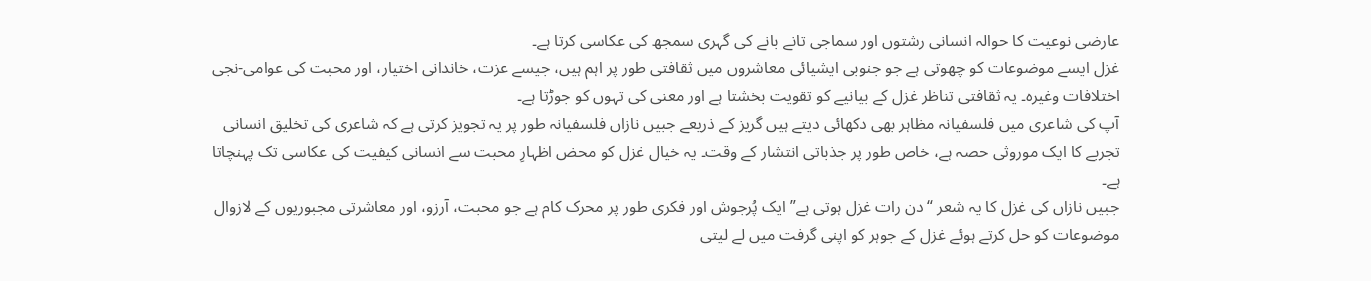عارضی نوعیت کا حوالہ انسانی رشتوں اور سماجی تانے بانے کی گہری سمجھ کی عکاسی کرتا ہے۔
غزل ایسے موضوعات کو چھوتی ہے جو جنوبی ایشیائی معاشروں میں ثقافتی طور پر اہم ہیں، جیسے عزت، خاندانی اختیار، اور محبت کی عوامی-نجی اختلافات وغیرہ۔ یہ ثقافتی تناظر غزل کے بیانیے کو تقویت بخشتا ہے اور معنی کی تہوں کو جوڑتا ہے۔
آپ کی شاعری میں فلسفیانہ مظاہر بھی دکھائی دیتے ہیں گریز کے ذریعے جبیں نازاں فلسفیانہ طور پر یہ تجویز کرتی ہے کہ شاعری کی تخلیق انسانی تجربے کا ایک موروثی حصہ ہے، خاص طور پر جذباتی انتشار کے وقت۔ یہ خیال غزل کو محض اظہارِ محبت سے انسانی کیفیت کی عکاسی تک پہنچاتا ہے۔
جبیں نازاں کی غزل کا یہ شعر “دن رات غزل ہوتی ہے” ایک پُرجوش اور فکری طور پر محرک کام ہے جو محبت، آرزو، اور معاشرتی مجبوریوں کے لازوال موضوعات کو حل کرتے ہوئے غزل کے جوہر کو اپنی گرفت میں لے لیتی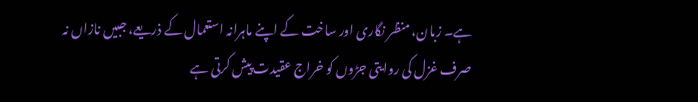ہے۔ زبان، منظر نگاری اور ساخت کے اپنے ماہرانہ استعمال کے ذریعے، جبیں نازاں نہ صرف غزل کی روایتی جڑوں کو خراج عقیدت پیش کرتی ہے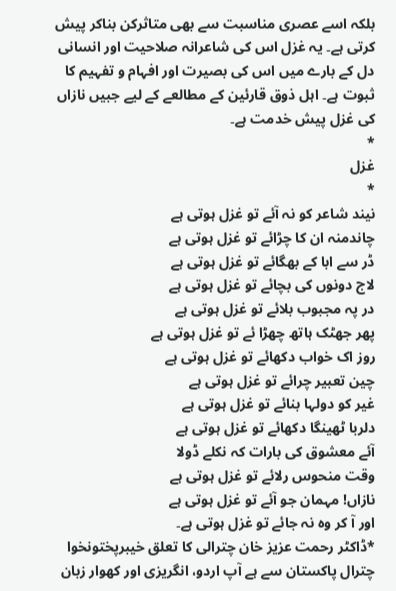بلکہ اسے عصری مناسبت سے بھی متاثرکن بناکر پیش کرتی ہے۔ یہ غزل اس کی شاعرانہ صلاحیت اور انسانی دل کے بارے میں اس کی بصیرت اور افہام و تفہیم کا ثبوت ہے۔ اہل ذوق قارئین کے مطالعے کے لیے جبیں نازاں کی غزل پیش خدمت ہے۔
*
غزل
*
نیند شاعر کو نہ آئے تو غزل ہوتی ہے
چاندمنہ ان کا چڑائے تو غزل ہوتی ہے
ڈر سے ابا کے بھگائے تو غزل ہوتی ہے
لاج دونوں کی بچائے تو غزل ہوتی ہے
در پہ مجبوب بلائے تو غزل ہوتی ہے
پھر جھٹک ہاتھ چھڑا ئے تو غزل ہوتی ہے
روز اک خواب دکھائے تو غزل ہوتی ہے
چین تعبیر چرائے تو غزل ہوتی ہے
غیر کو دولہا بنائے تو غزل ہوتی ہے
دلربا ٹھینگا دکھائے تو غزل ہوتی ہے
آئے معشوق کی بارات کہ نکلے ڈولا
وقت منحوس رلائے تو غزل ہوتی ہے
نازاں! مہمان جو آئے تو غزل ہوتی ہے
اور آ کر وہ نہ جائے تو غزل ہوتی ہے۔
*ڈاکٹر رحمت عزیز خان چترالی کا تعلق خیبرپختونخوا چترال پاکستان سے ہے آپ اردو، انگریزی اور کھوار زبان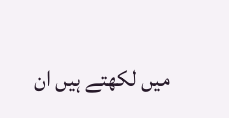میں لکھتے ہیں ان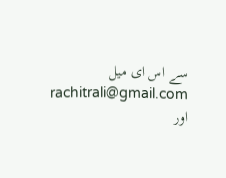سے اس ای میل rachitrali@gmail.com اور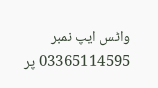واٹس ایپ نمبر 03365114595 پر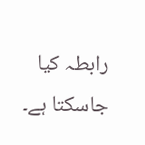رابطہ کیا جاسکتا ہے۔